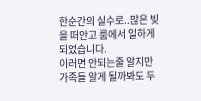한순간의 실수로..많은 빚을 떠안고 룸에서 일하게 되었습니다.
이러면 안되는줄 알지만 가족들 알게 될까봐도 두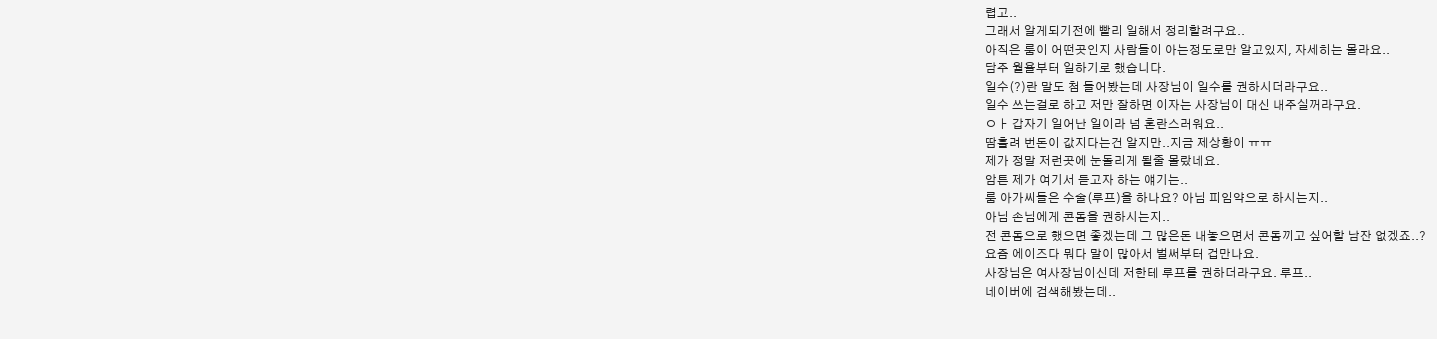렵고..
그래서 알게되기전에 빨리 일해서 정리할려구요..
아직은 룸이 어떤곳인지 사람들이 아는정도로만 알고있지, 자세히는 몰라요..
담주 월욜부터 일하기로 했습니다.
일수(?)란 말도 첨 들어봤는데 사장님이 일수를 권하시더라구요..
일수 쓰는걸로 하고 저만 잘하면 이자는 사장님이 대신 내주실꺼라구요.
ㅇㅏ 갑자기 일어난 일이라 넘 혼란스러워요..
땀흘려 번돈이 값지다는건 알지만..지금 제상황이 ㅠㅠ
제가 정말 저런곳에 눈돌리게 될줄 몰랐네요.
암튼 제가 여기서 듣고자 하는 얘기는..
룸 아가씨들은 수술(루프)을 하나요? 아님 피임약으로 하시는지..
아님 손님에게 콘돔을 권하시는지..
전 콘돔으로 했으면 좋겠는데 그 많은돈 내놓으면서 콘돔끼고 싶어할 남잔 없겠죠..?
요즘 에이즈다 뭐다 말이 많아서 벌써부터 겁만나요.
사장님은 여사장님이신데 저한테 루프를 권하더라구요. 루프..
네이버에 검색해봤는데..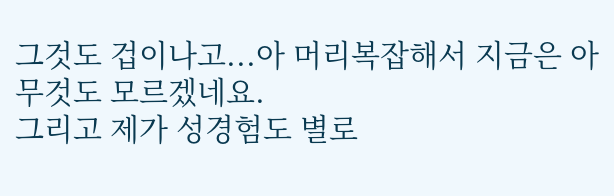그것도 겁이나고...아 머리복잡해서 지금은 아무것도 모르겠네요.
그리고 제가 성경험도 별로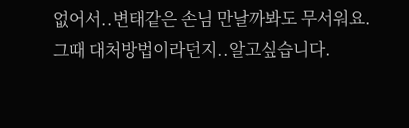없어서..변태같은 손님 만날까봐도 무서워요.
그때 대처방법이라던지..알고싶습니다.